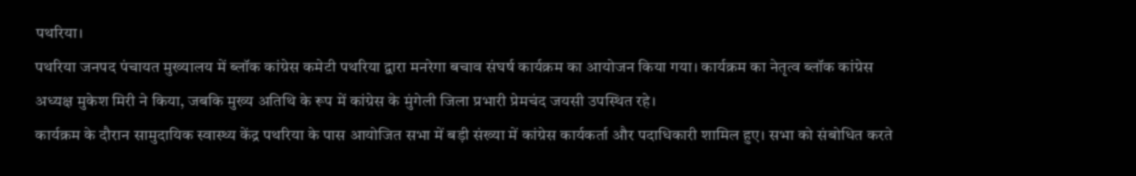पथरिया।
पथरिया जनपद पंचायत मुख्यालय में ब्लॉक कांग्रेस कमेटी पथरिया द्वारा मनरेगा बचाव संघर्ष कार्यक्रम का आयोजन किया गया। कार्यक्रम का नेतृत्व ब्लॉक कांग्रेस अध्यक्ष मुकेश मिरी ने किया, जबकि मुख्य अतिथि के रूप में कांग्रेस के मुंगेली जिला प्रभारी प्रेमचंद जयसी उपस्थित रहे।
कार्यक्रम के दौरान सामुदायिक स्वास्थ्य केंद्र पथरिया के पास आयोजित सभा में बड़ी संख्या में कांग्रेस कार्यकर्ता और पदाधिकारी शामिल हुए। सभा को संबोधित करते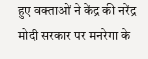हुए वक्ताओं ने केंद्र की नरेंद्र मोदी सरकार पर मनरेगा के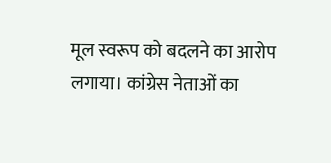मूल स्वरूप को बदलने का आरोप लगाया। कांग्रेस नेताओं का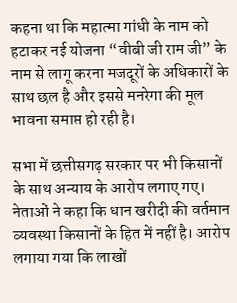कहना था कि महात्मा गांधी के नाम को हटाकर नई योजना “वीबी जी राम जी” के नाम से लागू करना मजदूरों के अधिकारों के साथ छल है और इससे मनरेगा की मूल भावना समाप्त हो रही है।

सभा में छत्तीसगढ़ सरकार पर भी किसानों के साथ अन्याय के आरोप लगाए गए। नेताओं ने कहा कि धान खरीदी की वर्तमान व्यवस्था किसानों के हित में नहीं है। आरोप लगाया गया कि लाखों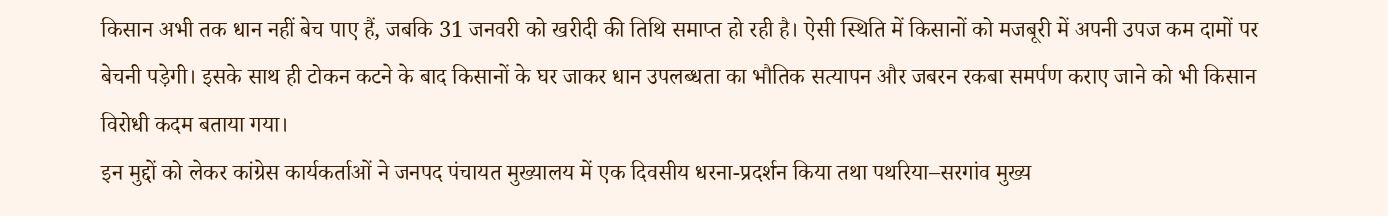किसान अभी तक धान नहीं बेच पाए हैं, जबकि 31 जनवरी को खरीदी की तिथि समाप्त हो रही है। ऐसी स्थिति में किसानों को मजबूरी में अपनी उपज कम दामों पर बेचनी पड़ेगी। इसके साथ ही टोकन कटने के बाद किसानों के घर जाकर धान उपलब्धता का भौतिक सत्यापन और जबरन रकबा समर्पण कराए जाने को भी किसान विरोधी कदम बताया गया।
इन मुद्दों को लेकर कांग्रेस कार्यकर्ताओं ने जनपद पंचायत मुख्यालय में एक दिवसीय धरना-प्रदर्शन किया तथा पथरिया–सरगांव मुख्य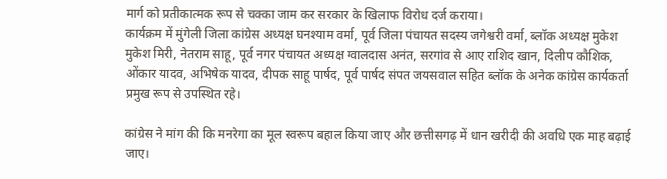मार्ग को प्रतीकात्मक रूप से चक्का जाम कर सरकार के खिलाफ विरोध दर्ज कराया।
कार्यक्रम में मुंगेली जिला कांग्रेस अध्यक्ष घनश्याम वर्मा, पूर्व जिला पंचायत सदस्य जगेश्वरी वर्मा, ब्लॉक अध्यक्ष मुकेश मुकेश मिरी, नेतराम साहू, पूर्व नगर पंचायत अध्यक्ष ग्वालदास अनंत, सरगांव से आए राशिद खान, दिलीप कौशिक, ओंकार यादव, अभिषेक यादव, दीपक साहू पार्षद, पूर्व पार्षद संपत जयसवाल सहित ब्लॉक के अनेक कांग्रेस कार्यकर्ता प्रमुख रूप से उपस्थित रहे।

कांग्रेस ने मांग की कि मनरेगा का मूल स्वरूप बहाल किया जाए और छत्तीसगढ़ में धान खरीदी की अवधि एक माह बढ़ाई जाए।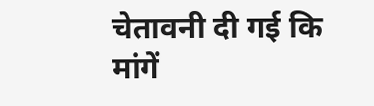चेतावनी दी गई कि मांगें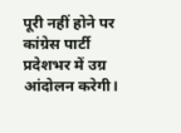पूरी नहीं होने पर कांग्रेस पार्टी प्रदेशभर में उग्र आंदोलन करेगी।